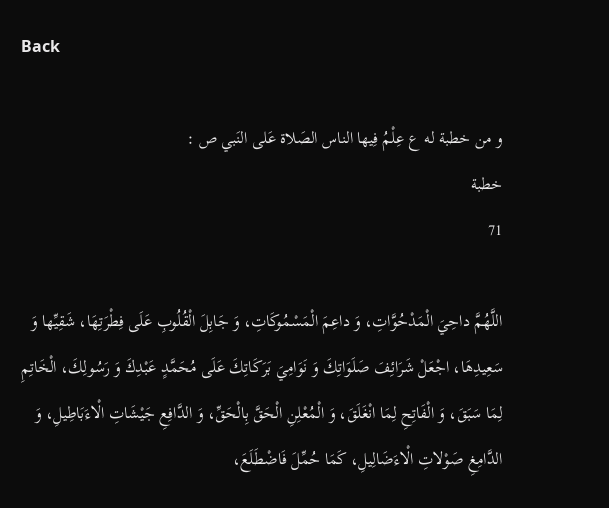Back

و من خطبة له ع عِلْمُ فِيها الناس الصَلاة عَلى النَبي ص :
خطبة
71

اللَّهُمَّ داحِيَ الْمَدْحُوَّاتِ، وَ داعِمَ الْمَسْمُوكَاتِ، وَ جَابِلَ الْقُلُوبِ عَلَى فِطْرَتِهَا، شَقِيِّها وَ سَعِيدِهَا، اجْعَلْ شَرَائِفَ صَلَوَاتِكَ وَ نَوَامِيَ بَرَكَاتِكَ عَلَى مُحَمَّدٍ عَبْدِكَ وَ رَسُولِكَ، الْخَاتِمِ لِمَا سَبَقَ، وَ الْفَاتِحِ لِمَا انْغَلَقَ، وَ الْمُعْلِنِ الْحَقَّ بِالْحَقِّ، وَ الدَّافِعِ جَيْشَاتِ الْاءَبَاطِيلِ، وَ الدَّامِغِ صَوْلاتِ الْاءَضَالِيلِ، كَمَا حُمِّلَ فَاضْطَلَعَ،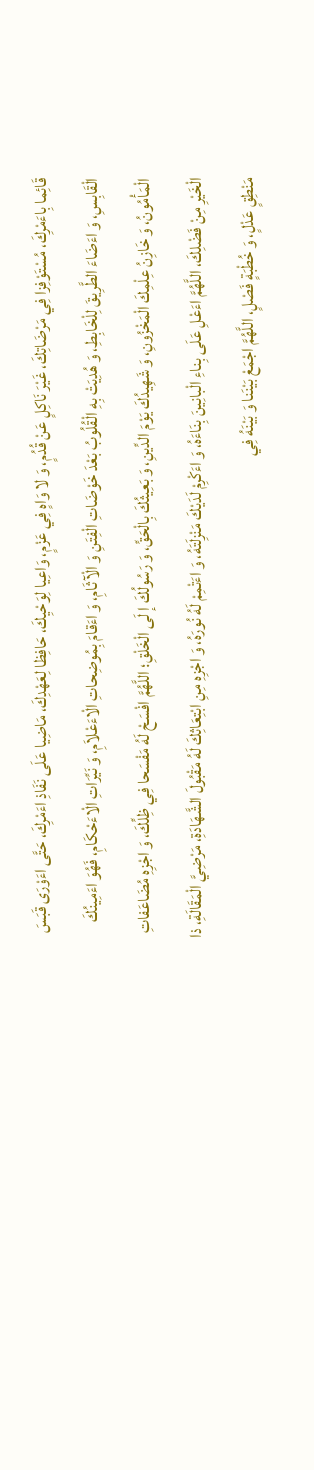قَائِما بِاءَمْرِكَ، مُسْتَوْفِزا فِي مَرْضَاتِكَ، غَيْرَ نَاكِلٍ عَنْ قُدُمٍ، وَ لا وَاهٍ فِي عَزْمٍ، وَاعِيا لِوَحْيِكَ، حَافِظا لِعَهْدِكَ، مَاضِيا عَلَى نَفَاذِ اءَمْرِكَ، حَتَّى اءَوْرَى قَبَسَ الْقَابِسِ، وَ اءَضَاءَ الطَّرِيقَ لِلْخَابِطِ، وَ هُدِيَتْ بِهِ الْقُلُوبُ بَعْدَ خَوْضَاتِ الْفِتَنِ وَ الْآثَامِ، وَ اءَقامَ بِمُوضِحاتِ الْاءَعْلاَمِ، وَ نَيِّرَاتِ الْاءَحْكَامِ، فَهُوَ اءَمِينُكَ الْمَأْمُونُ، وَ خَازِنُ عِلْمِكَ الْمَخْزُونِ، وَ شَهِيدُكَ يَوْمَ الدِّينِ، وَ بَعِيثُكَ بِالْحَقِّ، وَ رَسُولُكَ إ لَى الْخَلْقِ؛ اللَّهُمَّ افْسَحْ لَهُ مَفْسَحا فِي ظِلِّكَ، وَ اجْزِهِ مُضَاعَفاتِ الْخَيْرِ مِنْ فَضْلِكَ، اللَّهُمَّ اءَعْلِ عَلَى بِناءِ الْبانِينَ بِنَاءَهُ، وَ اءَكْرِمْ لَدَيْكَ مَنْزِلَتَهُ، وَ اءَتْمِمْ لَهُ نُورَهُ، وَ اجْزِهِ مِنِ ابْتِعَاثِكَ لَهُ مَقْبُولَ الشَّهَادَةِ، مَرْضِيَّ الْمَقَالَةِ، ذا مَنْطِقٍ عَدْلٍ، وَ خُطْبَةٍ فَصْلٍ، اللَّهُمَّ اجْمَعْ بَيْنَنا وَ بَيْنَهُ فِي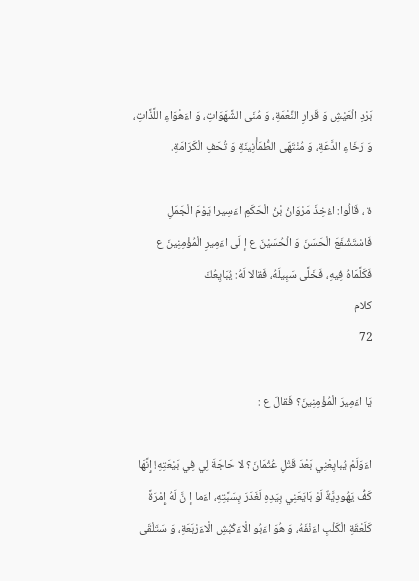بَرْدِ الْعَيْشِ وَ قَرارِ النِّعْمَةِ، وَ مُنَى الشَّهَوَاتِ، وَ اءَهْوَاءِ اللَّذَّاتِ، وَ رَخَاءِ الدَّعَةِ، وَ مُنْتَهَى الطُّمَأْنِينَةِ وَ تُحَفِ الْكَرَامَةِ.

ة ، قَالُوا: اءُخِذَ مَرْوَانُ بْنُ الْحَكَمِ اءَسِيرا يَوْمَ الْجَمَلِ فَاسْتَشْفَعَ الْحَسَنَ وَ الْحُسَيْنَ ع إ لَى اءَمِيرِ الْمُؤْمِنِينَ ع فَكَلَّمَاهُ فِيهِ، فَخَلَّى سَبِيلَهُ، فَقالا لَهُ: يُبَايِعُكَ
كلام
72

يَا اءَمِيرَ الْمُؤْمِنِينَ؟ فَقالَ ع :

اءَوَلَمْ يُبايِعْنِي بَعْدَ قَتْلِ عُثْمَانَ؟ لا حَاجَةَ لِي فِي بَيْعَتِهِ! إِنَّهَا كَفُّ يَهُودِيَّةٌ لَوْ بَايَعَنِي بِيَدِهِ لَغَدَرَ بِسَبَّتِهِ، اءَما إ نَّ لَهُ إِمْرَةً كَلَعْقَةِ الْكَلْبِ اءَنْفَهُ، وَ هُوَ اءَبُو الْاءَكْبُشِ الْاءَرْبَعَةِ، وَ سَتَلْقَى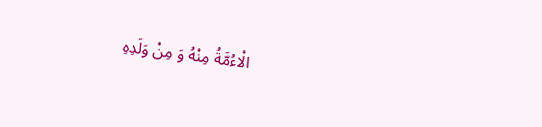الْاءُمَّةُ مِنْهُ وَ مِنْ وَلَدِهِ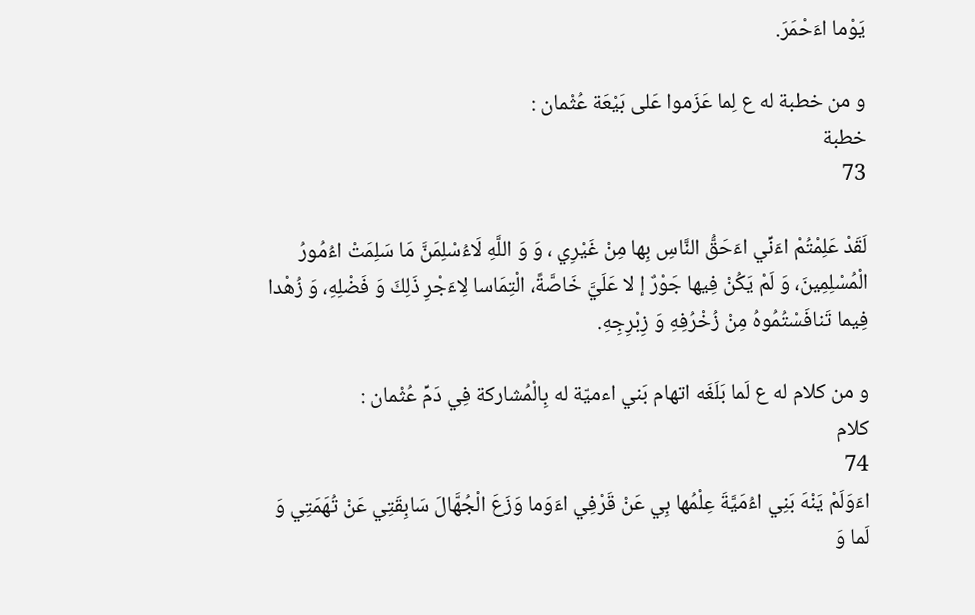يَوْما اءَحْمَرَ.

و من خطبة له ع لِما عَزَموا عَلى بَيْعَة عُثْمان :
خطبة
73

لَقَدْ عَلِمْتُمْ اءَنِّي اءَحَقُّ النَّاسِ بِها مِنْ غَيْرِي ، وَ وَ اللَّهِ لَاءُسْلِمَنَّ مَا سَلِمَتْ اءُمُورُ الْمُسْلِمِينَ، وَ لَمْ يَكُنْ فِيها جَوْرٌ إ لا عَلَيَّ خَاصَّةً، الْتِمَاسا لِاءَجْرِ ذَلِكَ وَ فَضْلِهِ، وَ زُهْدا فِيما تَنافَسْتُمُوهُ مِنْ زُخْرُفِهِ وَ زِبْرِجِهِ.

و من كلام له ع لَما بَلَغَه اتهام بَني اءميّة له بِالْمُشاركة فِي دَمِّ عُثْمان :
كلام
74
اءَوَلَمْ يَنْهَ بَنِي اءُمَيَّةَ عِلْمُها بِي عَنْ قَرْفِي اءَوَما وَزَعَ الْجُهَّالَ سَابِقَتِي عَنْ تُهَمَتِي وَ لَما وَ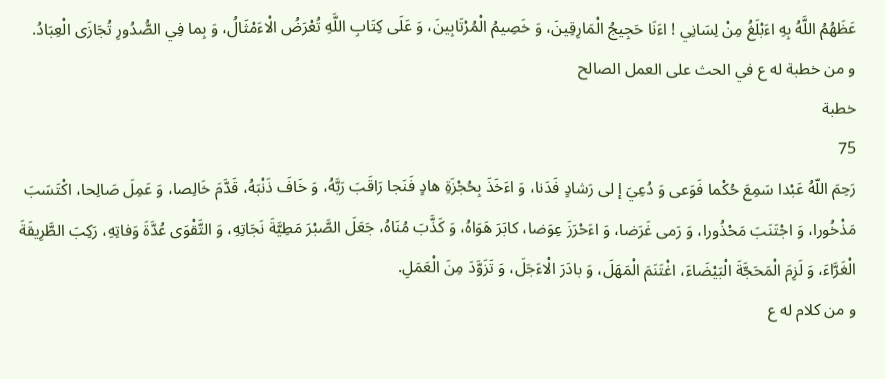عَظَهُمُ اللَّهُ بِهِ اءَبْلَغُ مِنْ لِسَانِي ! اءَنَا حَجِيجُ الْمَارِقِينَ، وَ خَصِيمُ الْمُرْتَابِينَ، وَ عَلَى كِتَابِ اللَّهِ تُعْرَضُ الْاءَمْثَالُ، وَ بِما فِي الصُّدُورِ تُجَازَى الْعِبَادُ.
و من خطبة له ع في الحث على العمل الصالح
خطبة
75
رَحِمَ اللّهُ عَبْدا سَمِعَ حُكْما فَوَعى وَ دُعِيَ إ لى رَشادٍ فَدَنا، وَ اءَخَذَ بِحُجْزَةِ هادٍ فَنَجا رَاقَبَ رَبَّهُ، وَ خَافَ ذَنْبَهُ، قَدَّمَ خَالِصا، وَ عَمِلَ صَالِحا، اكْتَسَبَ مَذْخُورا، وَ اجْتَنَبَ مَحْذُورا، وَ رَمى غَرَضا، وَ اءَحْرَزَ عِوَضا، كابَرَ هَوَاهُ، وَ كَذَّبَ مُنَاهُ، جَعَلَ الصَّبْرَ مَطِيَّةَ نَجَاتِهِ، وَ التَّقْوَى عُدَّةَ وَفاتِهِ، رَكِبَ الطَّرِيقَةَ الْغَرَّاءَ، وَ لَزِمَ الْمَحَجَّةَ الْبَيْضَاءَ، اغْتَنَمَ الْمَهَلَ، وَ بادَرَ الْاءَجَلَ، وَ تَزَوَّدَ مِنَ الْعَمَلِ.
و من كلام له ع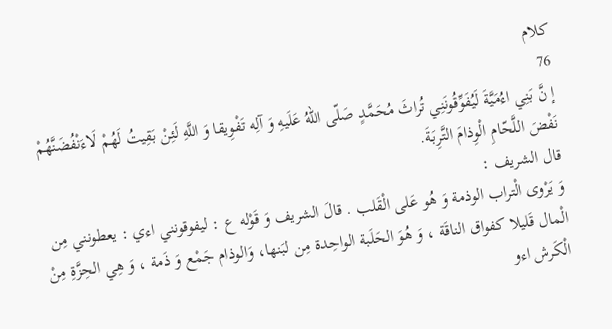كلام
76
إ نَّ بَنِي اءُمَيَّةَ لَيُفَوِّقُونَنِي تُراثَ مُحَمَّدٍ صَلّى اللّهُ عَلَيهِ وَ آلِه تَفْوِيقا وَ اللَّهِ لَئِنْ بَقِيتُ لَهُمْ لَاءَنْفُضَنَّهُمْ نَفْضَ اللَّحّامِ الْوِذامَ التَّرِبَةَ.
قال الشريف :
وَ يَرْوى الْتراب الوذمة وَ هُو عَلى الْقَلب . قالَ الشريف وَ قَوْله ع : ليفوقونني اءي : يعطونني مِن الْمال قَليلا كفواق الناقَة ، وَ هُوَ الحَلَبة الواحِدة مِن لبَنها، وَالوذام جَمْع وَ ذَمة ، وَ هِي الحِزَّةِ مِنْ الْكَرش اءو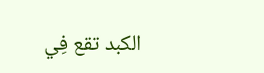الكبد تقع فِي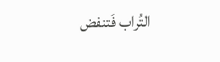التُراب فَتنفض